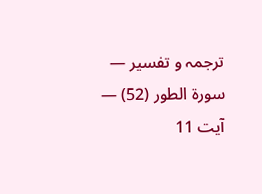ترجمہ و تفسیر — سورۃ الطور (52) — آیت 11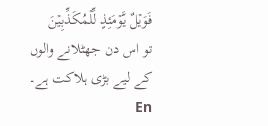فَوَیۡلٌ یَّوۡمَئِذٍ لِّلۡمُکَذِّبِیۡنَ
تو اس دن جھٹلانے والوں کے لیے بڑی ہلاکت ہے۔ En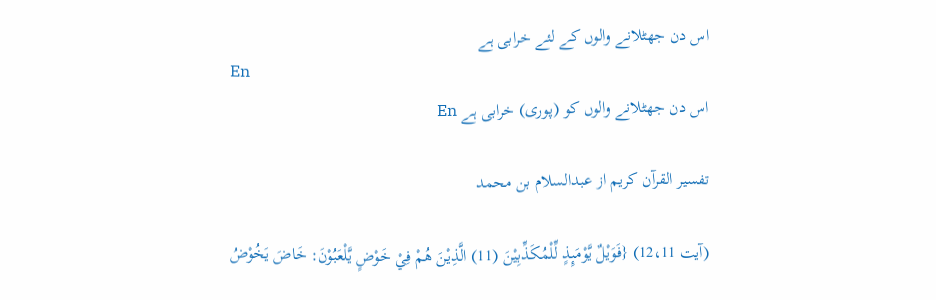اس دن جھٹلانے والوں کے لئے خرابی ہے
En
اس دن جھٹلانے والوں کو (پوری) خرابی ہے En

تفسیر القرآن کریم از عبدالسلام بن محمد

(آیت 12،11) {فَوَيْلٌ يَّوْمَىِٕذٍ لِّلْمُكَذِّبِيْنَ (11) الَّذِيْنَ هُمْ فِيْ خَوْضٍ يَّلْعَبُوْنَ: خَاضَ يَخُوْضُ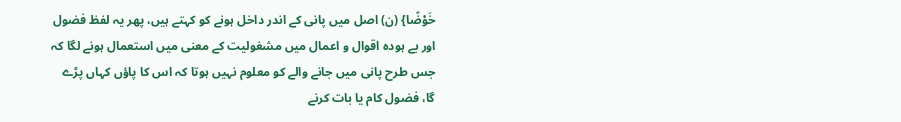خَوْضًا} (ن) اصل میں پانی کے اندر داخل ہونے کو کہتے ہیں، پھر یہ لفظ فضول اور بے ہودہ اقوال و اعمال میں مشغولیت کے معنی میں استعمال ہونے لگا کہ جس طرح پانی میں جانے والے کو معلوم نہیں ہوتا کہ اس کا پاؤں کہاں پڑے گا، فضول کام یا بات کرنے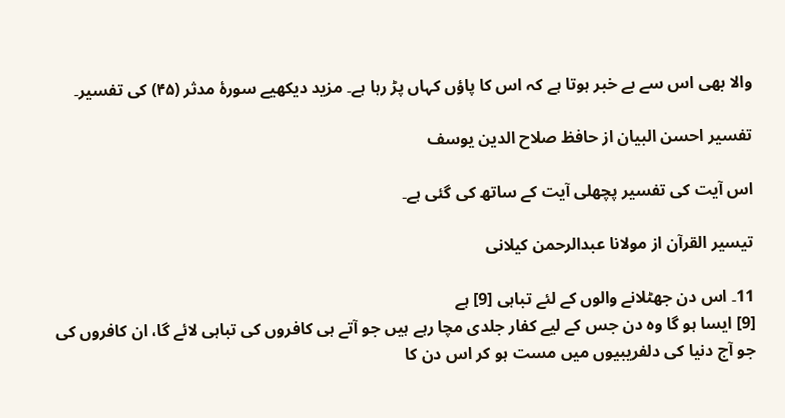والا بھی اس سے بے خبر ہوتا ہے کہ اس کا پاؤں کہاں پڑ رہا ہے۔ مزید دیکھیے سورۂ مدثر (۴۵) کی تفسیر۔

تفسیر احسن البیان از حافظ صلاح الدین یوسف

اس آیت کی تفسیر پچھلی آیت کے ساتھ کی گئی ہے۔

تيسير القرآن از مولانا عبدالرحمن کیلانی

11۔ اس دن جھٹلانے والوں کے لئے تباہی [9] ہے
[9] ایسا ہو گا وہ دن جس کے لیے کفار جلدی مچا رہے ہیں جو آتے ہی کافروں کی تباہی لائے گا، ان کافروں کی جو آج دنیا کی دلفریبیوں میں مست ہو کر اس دن کا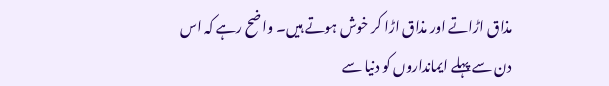مذاق اڑاتے اور مذاق اڑا کر خوش ہوتے ہیں۔ واضح رہے کہ اس دن سے پہلے ایمانداروں کو دنیا سے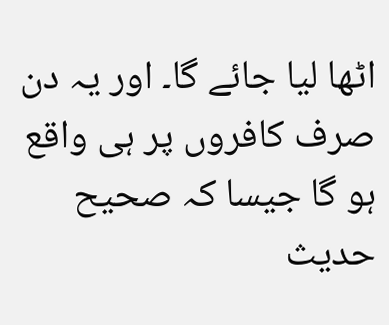اٹھا لیا جائے گا۔ اور یہ دن صرف کافروں پر ہی واقع ہو گا جیسا کہ صحیح حدیث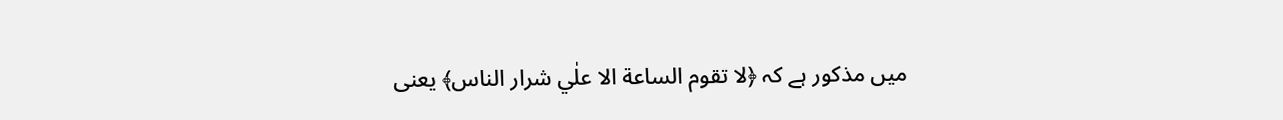میں مذکور ہے کہ ﴿لا تقوم الساعة الا علٰي شرار الناس﴾ یعنی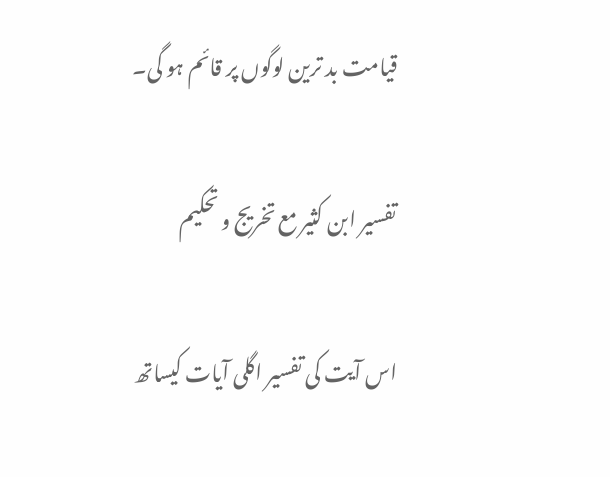قیامت بد ترین لوگوں پر قائم ہو گی۔

تفسیر ابن کثیر مع تخریج و تحکیم

اس آیت کی تفسیر اگلی آیات کیساتھ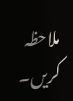ملاحظہ کریں۔